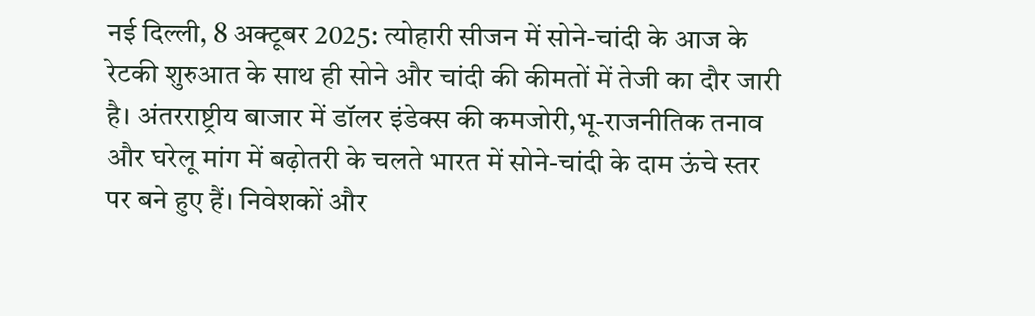नई दिल्ली, 8 अक्टूबर 2025: त्योहारी सीजन में सोने-चांदी के आज के रेटकी शुरुआत के साथ ही सोने और चांदी की कीमतों में तेजी का दौर जारी है। अंतरराष्ट्रीय बाजार में डॉलर इंडेक्स की कमजोरी,भू-राजनीतिक तनाव और घरेलू मांग में बढ़ोतरी के चलते भारत में सोने-चांदी के दाम ऊंचे स्तर पर बने हुए हैं। निवेशकों और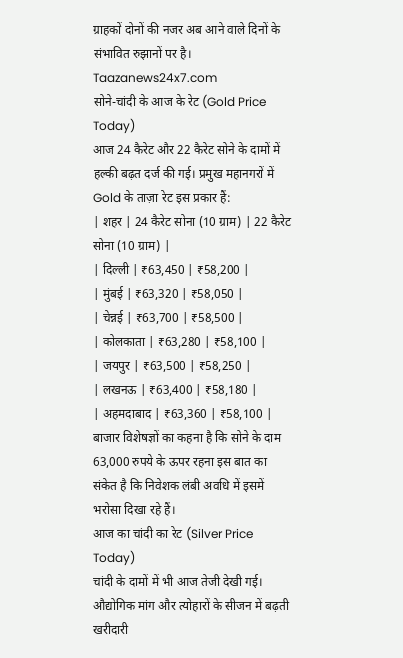ग्राहकों दोनों की नजर अब आने वाले दिनों के संभावित रुझानों पर है। Taazanews24x7.com
सोने-चांदी के आज के रेट (Gold Price Today)
आज 24 कैरेट और 22 कैरेट सोने के दामों में हल्की बढ़त दर्ज की गई। प्रमुख महानगरों में Gold के ताज़ा रेट इस प्रकार हैं:
| शहर | 24 कैरेट सोना (10 ग्राम) | 22 कैरेट सोना (10 ग्राम) |
| दिल्ली | ₹63,450 | ₹58,200 |
| मुंबई | ₹63,320 | ₹58,050 |
| चेन्नई | ₹63,700 | ₹58,500 |
| कोलकाता | ₹63,280 | ₹58,100 |
| जयपुर | ₹63,500 | ₹58,250 |
| लखनऊ | ₹63,400 | ₹58,180 |
| अहमदाबाद | ₹63,360 | ₹58,100 |
बाजार विशेषज्ञों का कहना है कि सोने के दाम 63,000 रुपये के ऊपर रहना इस बात का संकेत है कि निवेशक लंबी अवधि में इसमें भरोसा दिखा रहे हैं।
आज का चांदी का रेट (Silver Price Today)
चांदी के दामों में भी आज तेजी देखी गई। औद्योगिक मांग और त्योहारों के सीजन में बढ़ती खरीदारी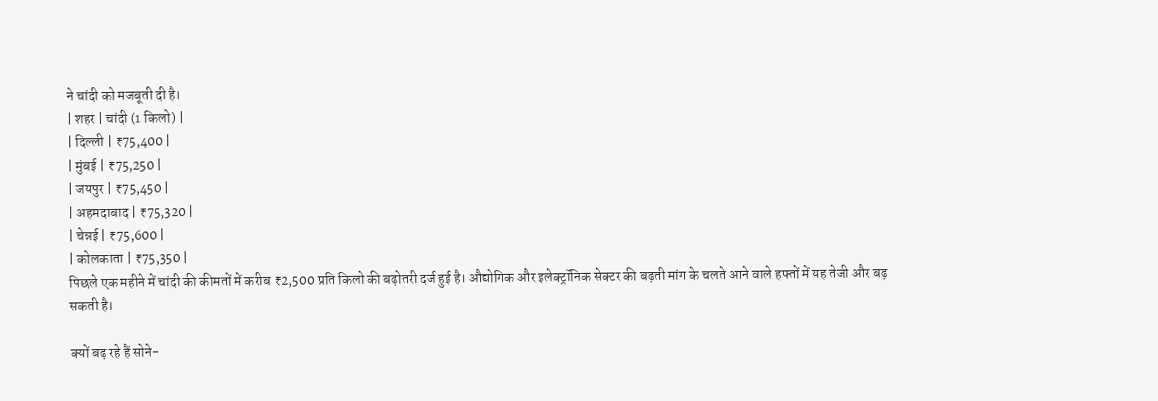ने चांदी को मजबूती दी है।
| शहर | चांदी (1 किलो) |
| दिल्ली | ₹75,400 |
| मुंबई | ₹75,250 |
| जयपुर | ₹75,450 |
| अहमदाबाद | ₹75,320 |
| चेन्नई | ₹75,600 |
| कोलकाता | ₹75,350 |
पिछले एक महीने में चांदी की कीमतों में करीब ₹2,500 प्रति किलो की बढ़ोतरी दर्ज हुई है। औद्योगिक और इलेक्ट्रॉनिक सेक्टर की बढ़ती मांग के चलते आने वाले हफ्तों में यह तेजी और बढ़ सकती है।

क्यों बढ़ रहे हैं सोने-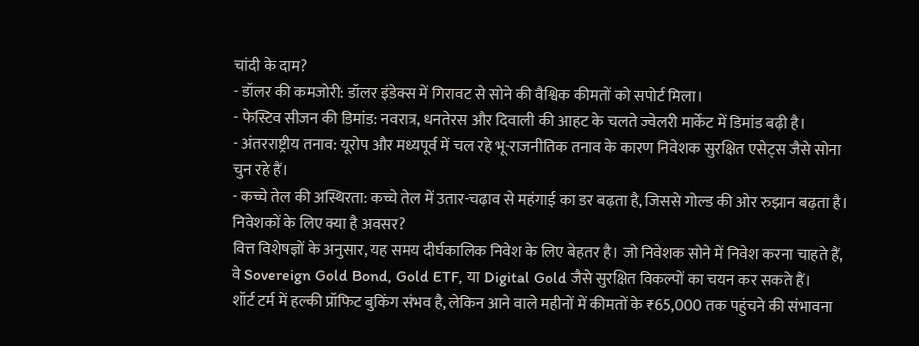चांदी के दाम?
- डॉलर की कमजोरी: डॉलर इंडेक्स में गिरावट से सोने की वैश्विक कीमतों को सपोर्ट मिला।
- फेस्टिव सीजन की डिमांड: नवरात्र, धनतेरस और दिवाली की आहट के चलते ज्वेलरी मार्केट में डिमांड बढ़ी है।
- अंतरराष्ट्रीय तनाव: यूरोप और मध्यपूर्व में चल रहे भू-राजनीतिक तनाव के कारण निवेशक सुरक्षित एसेट्स जैसे सोना चुन रहे हैं।
- कच्चे तेल की अस्थिरता: कच्चे तेल में उतार-चढ़ाव से महंगाई का डर बढ़ता है, जिससे गोल्ड की ओर रुझान बढ़ता है।
निवेशकों के लिए क्या है अवसर?
वित्त विशेषज्ञों के अनुसार, यह समय दीर्घकालिक निवेश के लिए बेहतर है। जो निवेशक सोने में निवेश करना चाहते हैं, वे Sovereign Gold Bond, Gold ETF, या Digital Gold जैसे सुरक्षित विकल्पों का चयन कर सकते हैं।
शॉर्ट टर्म में हल्की प्रॉफिट बुकिंग संभव है, लेकिन आने वाले महीनों में कीमतों के ₹65,000 तक पहुंचने की संभावना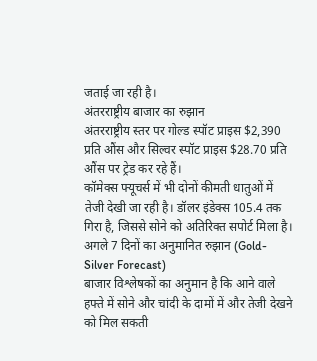जताई जा रही है।
अंतरराष्ट्रीय बाजार का रुझान
अंतरराष्ट्रीय स्तर पर गोल्ड स्पॉट प्राइस $2,390 प्रति औंस और सिल्वर स्पॉट प्राइस $28.70 प्रति औंस पर ट्रेड कर रहे हैं।
कॉमेक्स फ्यूचर्स में भी दोनों कीमती धातुओं में तेजी देखी जा रही है। डॉलर इंडेक्स 105.4 तक गिरा है, जिससे सोने को अतिरिक्त सपोर्ट मिला है।
अगले 7 दिनों का अनुमानित रुझान (Gold-Silver Forecast)
बाजार विश्लेषकों का अनुमान है कि आने वाले हफ्ते में सोने और चांदी के दामों में और तेजी देखने को मिल सकती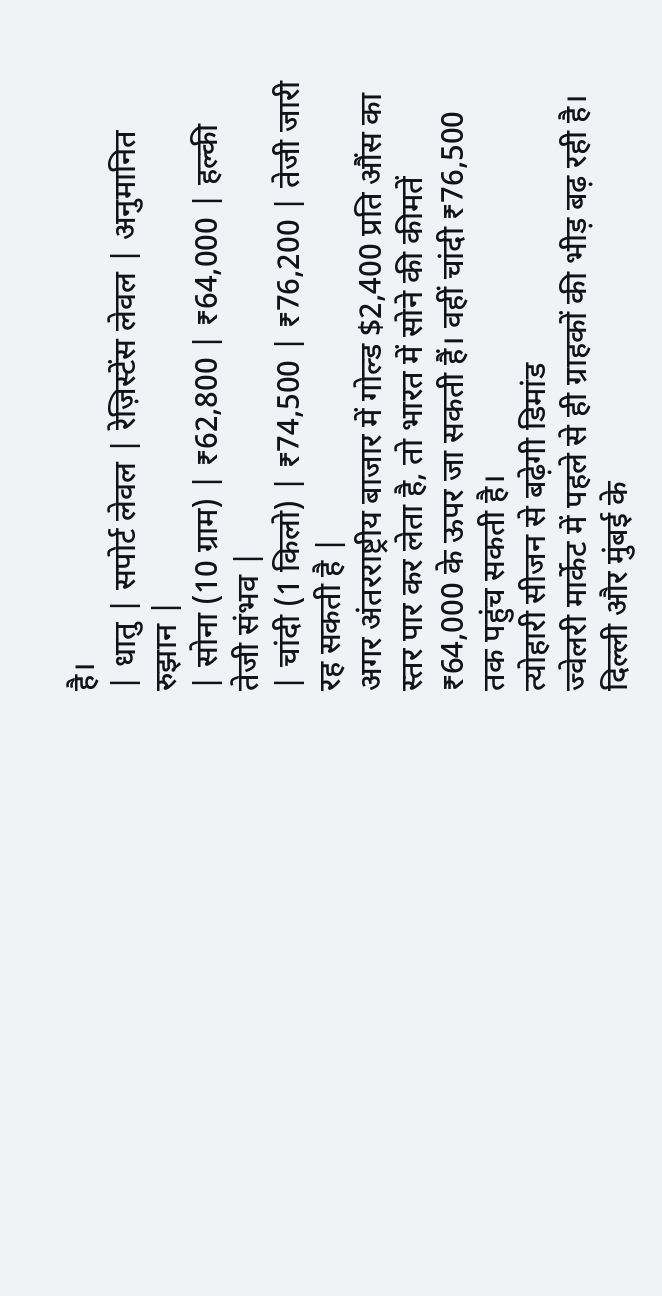है।
| धातु | सपोर्ट लेवल | रेज़िस्टेंस लेवल | अनुमानित रुझान |
| सोना (10 ग्राम) | ₹62,800 | ₹64,000 | हल्की तेजी संभव |
| चांदी (1 किलो) | ₹74,500 | ₹76,200 | तेजी जारी रह सकती है |
अगर अंतरराष्ट्रीय बाजार में गोल्ड $2,400 प्रति औंस का स्तर पार कर लेता है, तो भारत में सोने की कीमतें ₹64,000 के ऊपर जा सकती हैं। वहीं चांदी ₹76,500 तक पहुंच सकती है।
त्योहारी सीजन से बढ़ेगी डिमांड
ज्वेलरी मार्केट में पहले से ही ग्राहकों की भीड़ बढ़ रही है। दिल्ली और मुंबई के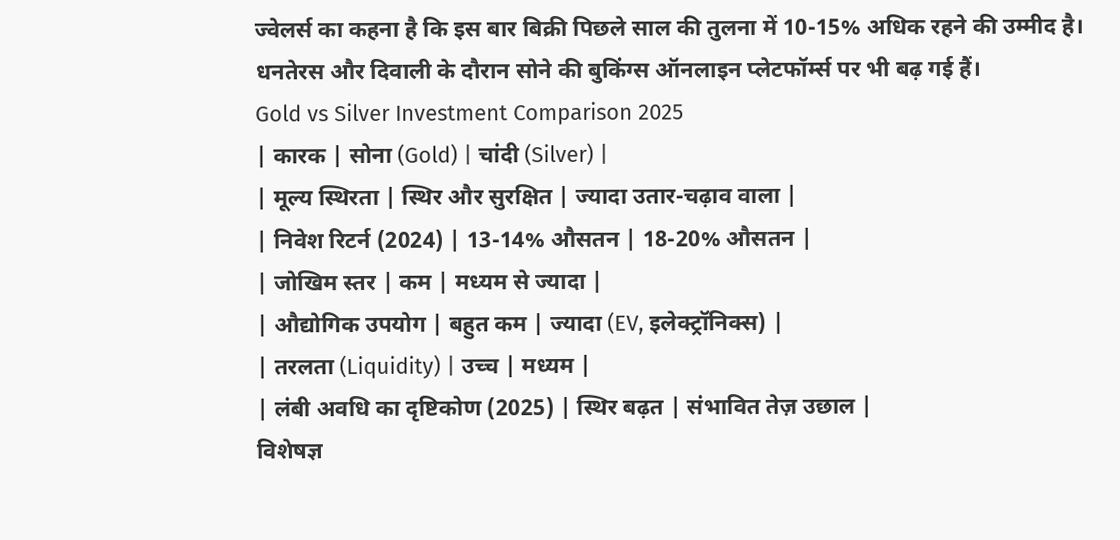ज्वेलर्स का कहना है कि इस बार बिक्री पिछले साल की तुलना में 10-15% अधिक रहने की उम्मीद है।
धनतेरस और दिवाली के दौरान सोने की बुकिंग्स ऑनलाइन प्लेटफॉर्म्स पर भी बढ़ गई हैं।
Gold vs Silver Investment Comparison 2025
| कारक | सोना (Gold) | चांदी (Silver) |
| मूल्य स्थिरता | स्थिर और सुरक्षित | ज्यादा उतार-चढ़ाव वाला |
| निवेश रिटर्न (2024) | 13-14% औसतन | 18-20% औसतन |
| जोखिम स्तर | कम | मध्यम से ज्यादा |
| औद्योगिक उपयोग | बहुत कम | ज्यादा (EV, इलेक्ट्रॉनिक्स) |
| तरलता (Liquidity) | उच्च | मध्यम |
| लंबी अवधि का दृष्टिकोण (2025) | स्थिर बढ़त | संभावित तेज़ उछाल |
विशेषज्ञ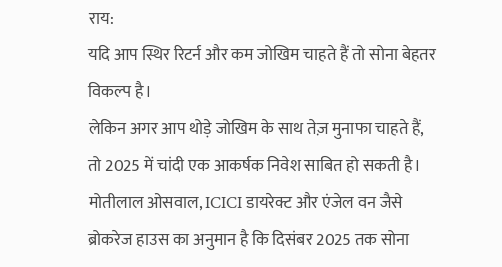राय:
यदि आप स्थिर रिटर्न और कम जोखिम चाहते हैं तो सोना बेहतर विकल्प है।
लेकिन अगर आप थोड़े जोखिम के साथ तेज़ मुनाफा चाहते हैं, तो 2025 में चांदी एक आकर्षक निवेश साबित हो सकती है। मोतीलाल ओसवाल, ICICI डायरेक्ट और एंजेल वन जैसे ब्रोकरेज हाउस का अनुमान है कि दिसंबर 2025 तक सोना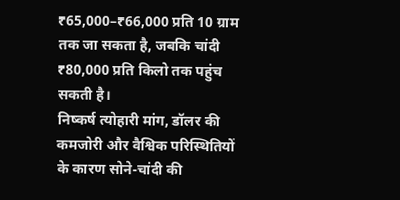₹65,000–₹66,000 प्रति 10 ग्राम तक जा सकता है, जबकि चांदी ₹80,000 प्रति किलो तक पहुंच सकती है।
निष्कर्ष त्योहारी मांग, डॉलर की कमजोरी और वैश्विक परिस्थितियों के कारण सोने-चांदी की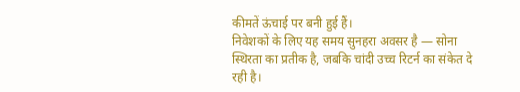कीमतें ऊंचाई पर बनी हुई हैं।
निवेशकों के लिए यह समय सुनहरा अवसर है — सोना स्थिरता का प्रतीक है, जबकि चांदी उच्च रिटर्न का संकेत दे रही है।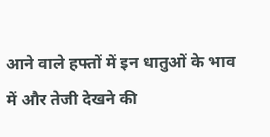आने वाले हफ्तों में इन धातुओं के भाव में और तेजी देखने की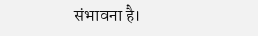संभावना है।